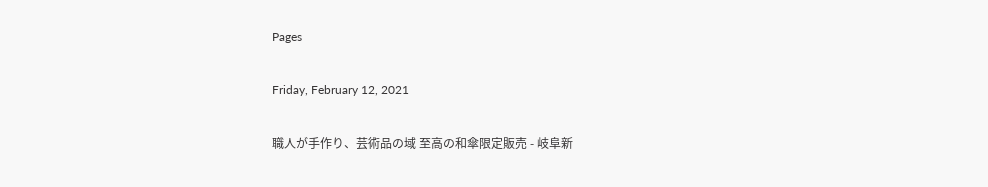Pages

Friday, February 12, 2021

職人が手作り、芸術品の域 至高の和傘限定販売 - 岐阜新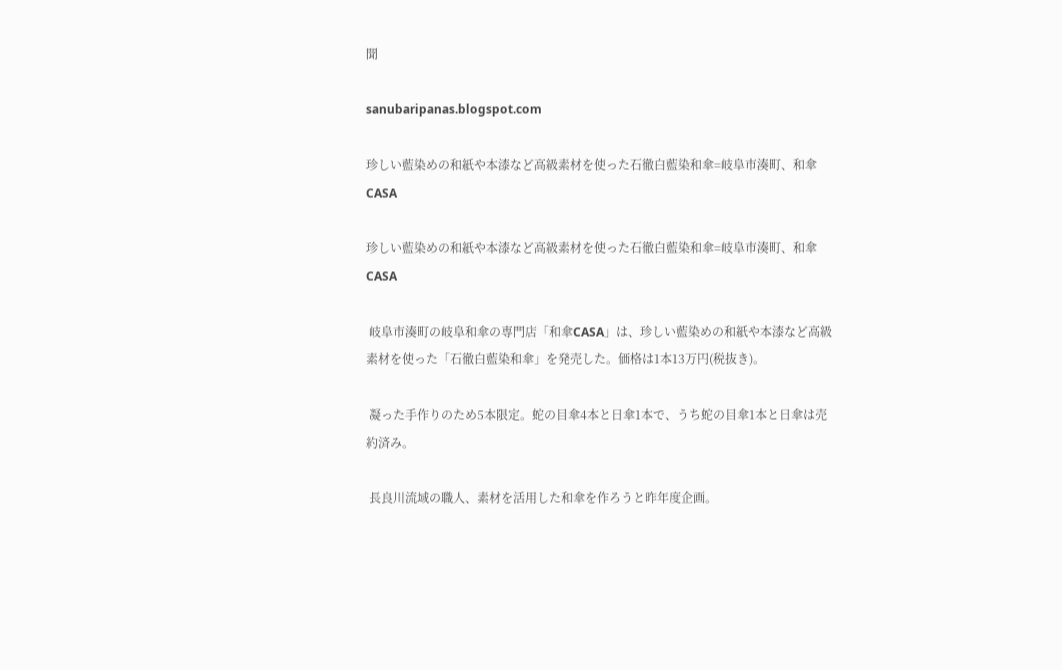聞

sanubaripanas.blogspot.com

珍しい藍染めの和紙や本漆など高級素材を使った石徹白藍染和傘=岐阜市湊町、和傘CASA

珍しい藍染めの和紙や本漆など高級素材を使った石徹白藍染和傘=岐阜市湊町、和傘CASA

 岐阜市湊町の岐阜和傘の専門店「和傘CASA」は、珍しい藍染めの和紙や本漆など高級素材を使った「石徹白藍染和傘」を発売した。価格は1本13万円(税抜き)。

 凝った手作りのため5本限定。蛇の目傘4本と日傘1本で、うち蛇の目傘1本と日傘は売約済み。

 長良川流域の職人、素材を活用した和傘を作ろうと昨年度企画。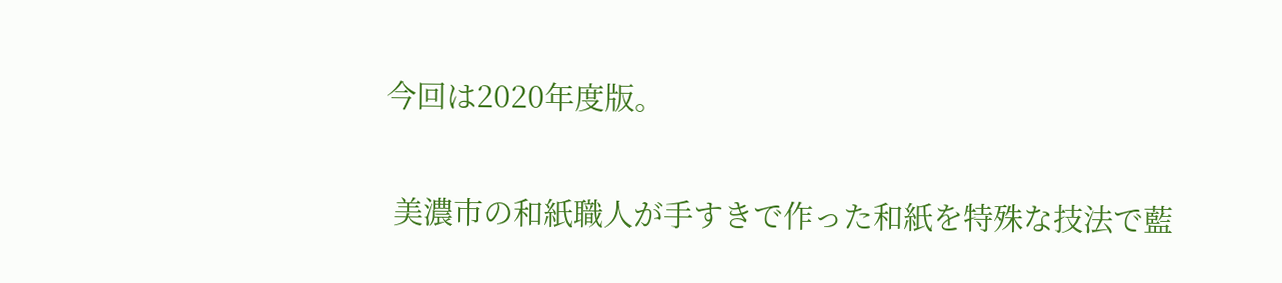今回は2020年度版。

 美濃市の和紙職人が手すきで作った和紙を特殊な技法で藍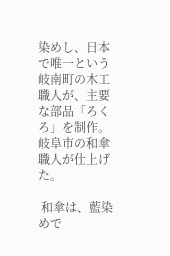染めし、日本で唯一という岐南町の木工職人が、主要な部品「ろくろ」を制作。岐阜市の和傘職人が仕上げた。

 和傘は、藍染めで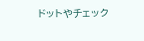ドットやチェック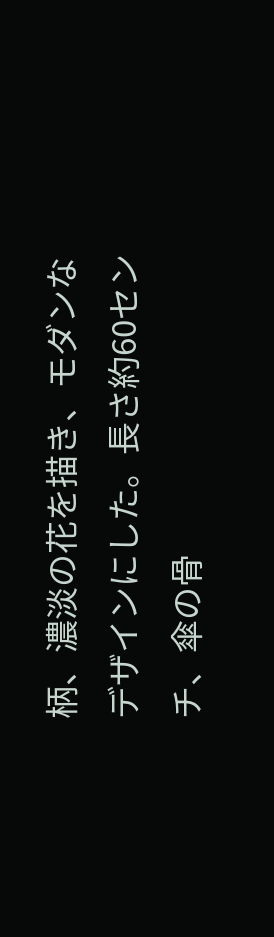柄、濃淡の花を描き、モダンなデザインにした。長さ約60センチ、傘の骨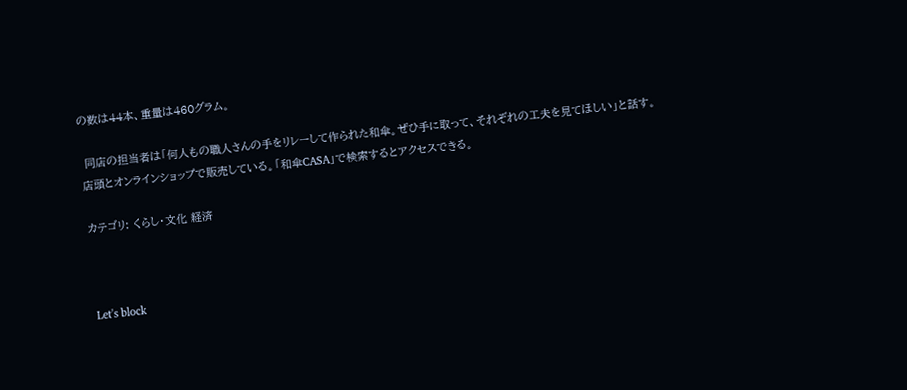の数は44本、重量は460グラム。

 同店の担当者は「何人もの職人さんの手をリレーして作られた和傘。ぜひ手に取って、それぞれの工夫を見てほしい」と話す。店頭とオンラインショップで販売している。「和傘CASA」で検索するとアクセスできる。

カテゴリ: くらし・文化 経済



Let's block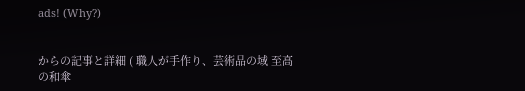ads! (Why?)


からの記事と詳細 ( 職人が手作り、芸術品の域 至高の和傘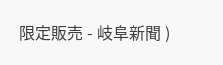限定販売 - 岐阜新聞 )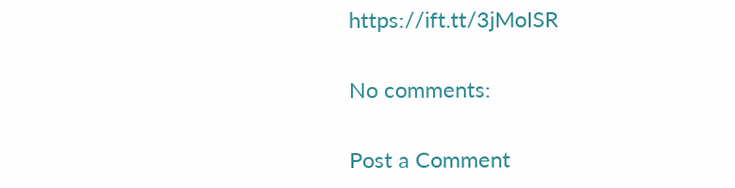https://ift.tt/3jMoISR

No comments:

Post a Comment